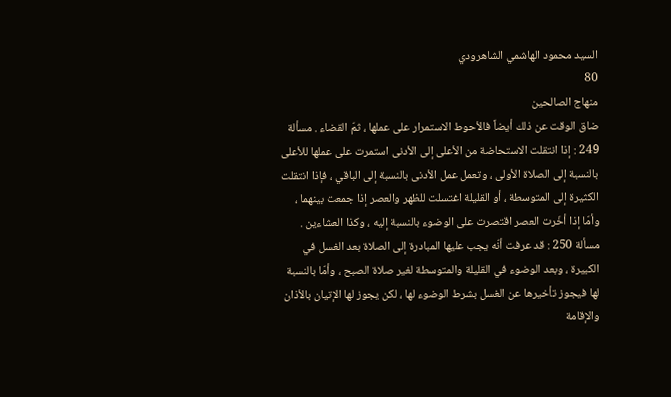السيد محمود الهاشمي الشاهرودي
80
منهاج الصالحين
ضاق الوقت عن ذلك أيضاً فالأحوط الاستمرار على عملها ، ثمّ القضاء . مسألة 249 : إذا انتقلت الاستحاضة من الأعلى إلى الأدنى استمرت على عملها للأعلى بالنسبة إلى الصلاة الأولى ، وتعمل عمل الأدنى بالنسبة إلى الباقي ، فإذا انتقلت الكثيرة إلى المتوسطة ، أو القليلة اغتسلت للظهر والعصر إذا جمعت بينهما ، وأمّا إذا أخّرت العصر اقتصرت على الوضوء بالنسبة إليه ، وكذا العشاءين . مسألة 250 : قد عرفت أنّه يجب عليها المبادرة إلى الصلاة بعد الغسل في الكبيرة ، وبعد الوضوء في القليلة والمتوسطة لغير صلاة الصبح ، وأمّا بالنسبة لها فيجوز تأخيرها عن الغسل بشرط الوضوء لها ، لكن يجوز لها الإتيان بالأذان والإقامة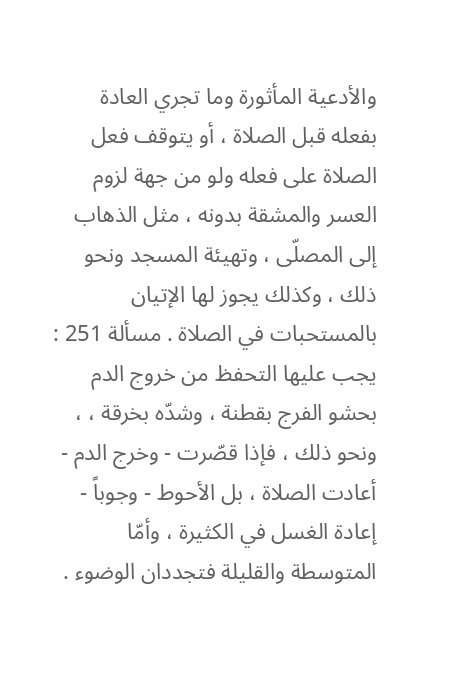والأدعية المأثورة وما تجري العادة بفعله قبل الصلاة ، أو يتوقف فعل الصلاة على فعله ولو من جهة لزوم العسر والمشقة بدونه ، مثل الذهاب إلى المصلّى ، وتهيئة المسجد ونحو ذلك ، وكذلك يجوز لها الإتيان بالمستحبات في الصلاة . مسألة 251 : يجب عليها التحفظ من خروج الدم بحشو الفرج بقطنة ، وشدّه بخرقة ، ، ونحو ذلك ، فإذا قصّرت - وخرج الدم - أعادت الصلاة ، بل الأحوط - وجوباً - إعادة الغسل في الكثيرة ، وأمّا المتوسطة والقليلة فتجددان الوضوء .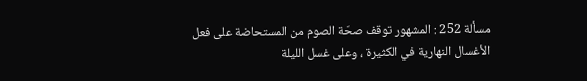مسألة 252 : المشهور توقف صحّة الصوم من المستحاضة على فعل الأغسال النهارية في الكثيرة ، وعلى غسل الليلة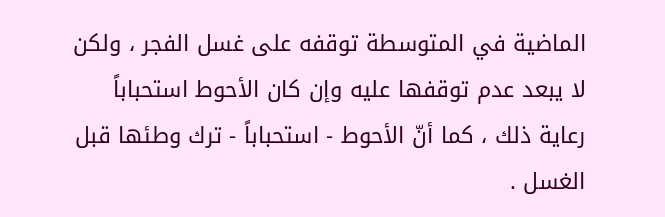الماضية في المتوسطة توقفه على غسل الفجر ، ولكن لا يبعد عدم توقفها عليه وإن كان الأحوط استحباباً رعاية ذلك ، كما أنّ الأحوط - استحباباً - ترك وطئها قبل الغسل .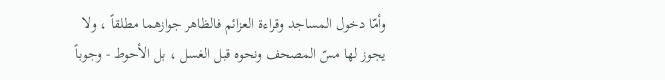وأمّا دخول المساجد وقراءة العزائم فالظاهر جوازهما مطلقاً ، ولا يجوز لها مسّ المصحف ونحوه قبل الغسل ، بل الأحوط - وجوباً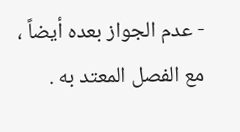- عدم الجواز بعده أيضاً ، مع الفصل المعتد به .